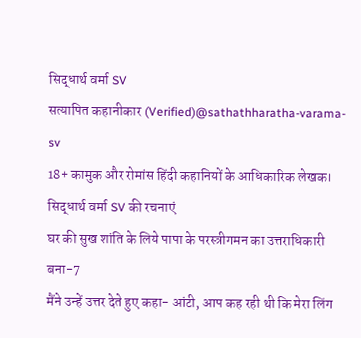सिद्धार्थ वर्मा SV
सत्यापित कहानीकार (Verified)@sathathharatha-varama-sv
18+ कामुक और रोमांस हिंदी कहानियों के आधिकारिक लेखक।
सिद्धार्थ वर्मा SV की रचनाएं
घर की सुख शांति के लिये पापा के परस्त्रीगमन का उत्तराधिकारी बना-7
मैंने उन्हें उत्तर देते हुए कहा- आंटी, आप कह रही थी कि मेरा लिंग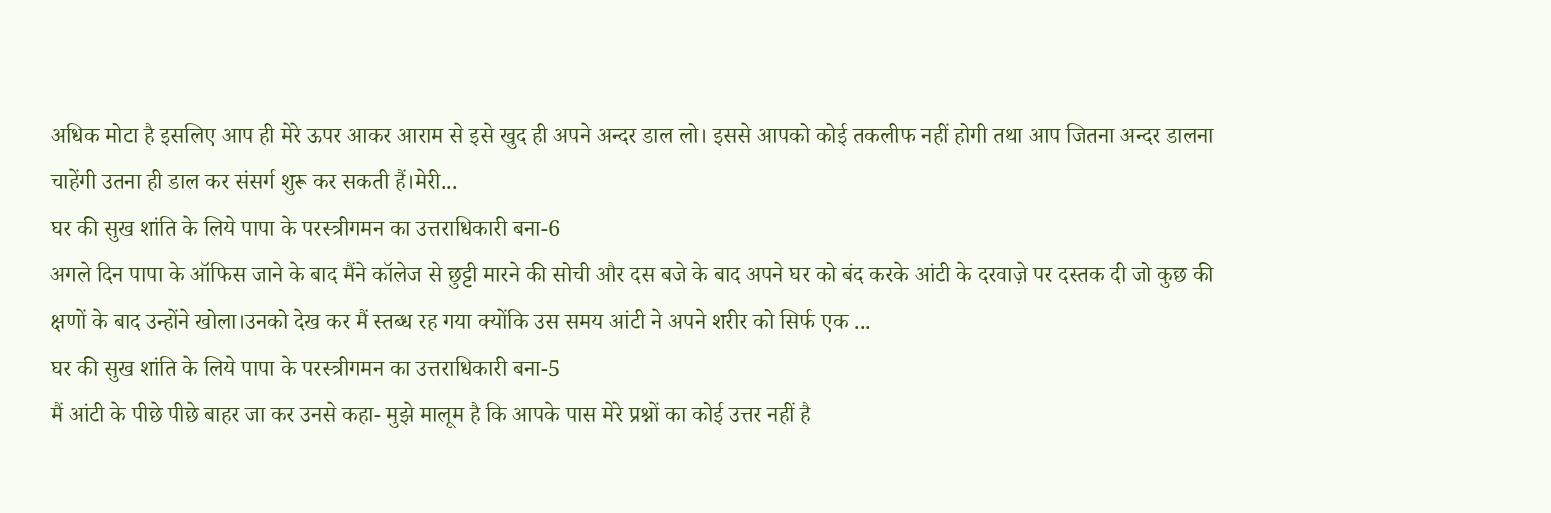अधिक मोटा है इसलिए आप ही मेरे ऊपर आकर आराम से इसे खुद ही अपने अन्दर डाल लो। इससे आपको कोई तकलीफ नहीं होगी तथा आप जितना अन्दर डालना चाहेंगी उतना ही डाल कर संसर्ग शुरू कर सकती हैं।मेरी...
घर की सुख शांति के लिये पापा के परस्त्रीगमन का उत्तराधिकारी बना-6
अगले दिन पापा के ऑफिस जाने के बाद मैंने कॉलेज से छुट्टी मारने की सोची और दस बजे के बाद अपने घर को बंद करके आंटी के दरवाज़े पर दस्तक दी जो कुछ की क्षणों के बाद उन्होंने खोला।उनको देख कर मैं स्तब्ध रह गया क्योंकि उस समय आंटी ने अपने शरीर को सिर्फ एक ...
घर की सुख शांति के लिये पापा के परस्त्रीगमन का उत्तराधिकारी बना-5
मैं आंटी के पीछे पीछे बाहर जा कर उनसे कहा- मुझे मालूम है कि आपके पास मेरे प्रश्नों का कोई उत्तर नहीं है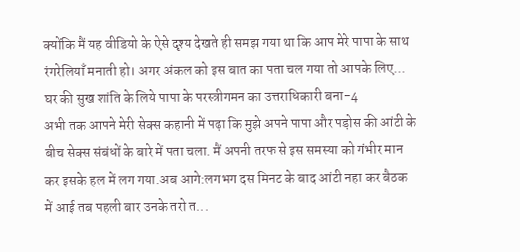क्योंकि मैं यह वीडियो के ऐसे दृश्य देखते ही समझ गया था कि आप मेरे पापा के साथ रंगरेलियाँ मनाती हो। अगर अंकल को इस बात का पता चल गया तो आपके लिए...
घर की सुख शांति के लिये पापा के परस्त्रीगमन का उत्तराधिकारी बना-4
अभी तक आपने मेरी सेक्स कहानी में पढ़ा कि मुझे अपने पापा और पड़ोस की आंटी के बीच सेक्स संबंधों के बारे में पता चला. मैं अपनी तरफ से इस समस्या को गंभीर मान कर इसके हल में लग गया.अब आगे:लगभग दस मिनट के बाद आंटी नहा कर बैठक में आई तब पहली बार उनके तरो त...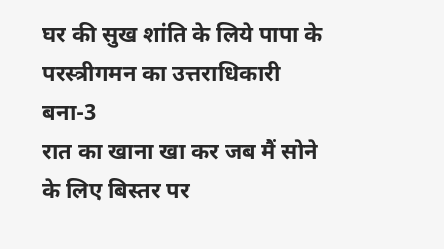घर की सुख शांति के लिये पापा के परस्त्रीगमन का उत्तराधिकारी बना-3
रात का खाना खा कर जब मैं सोने के लिए बिस्तर पर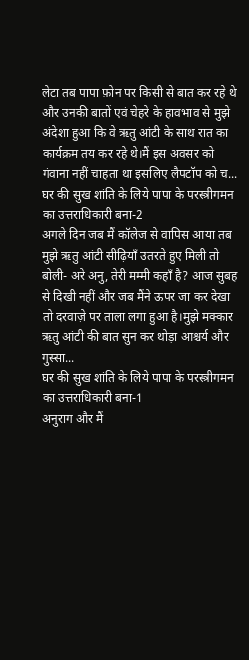लेटा तब पापा फ़ोन पर किसी से बात कर रहे थे और उनकी बातों एवं चेहरे के हावभाव से मुझे अंदेशा हुआ कि वे ऋतु आंटी के साथ रात का कार्यक्रम तय कर रहे थे।मैं इस अवसर को गंवाना नहीं चाहता था इसलिए लैपटॉप को च...
घर की सुख शांति के लिये पापा के परस्त्रीगमन का उत्तराधिकारी बना-2
अगले दिन जब मैं कॉलेज से वापिस आया तब मुझे ऋतु आंटी सीढ़ियाँ उतरते हुए मिली तो बोली- अरे अनु, तेरी मम्मी कहाँ है? आज सुबह से दिखी नहीं और जब मैंने ऊपर जा कर देखा तो दरवाज़े पर ताला लगा हुआ है।मुझे मक्कार ऋतु आंटी की बात सुन कर थोड़ा आश्चर्य और गुस्सा...
घर की सुख शांति के लिये पापा के परस्त्रीगमन का उत्तराधिकारी बना-1
अनुराग और मैं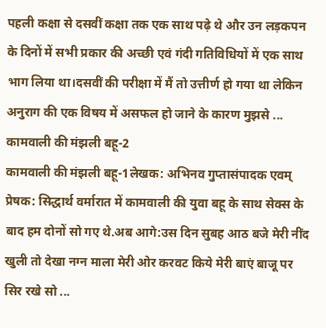पहली कक्षा से दसवीं कक्षा तक एक साथ पढ़े थे और उन लड़कपन के दिनों में सभी प्रकार की अच्छी एवं गंदी गतिविधियों में एक साथ भाग लिया था।दसवीं की परीक्षा में मैं तो उत्तीर्ण हो गया था लेकिन अनुराग की एक विषय में असफल हो जाने के कारण मुझसे ...
कामवाली की मंझली बहू-2
कामवाली की मंझली बहू-1लेखक: अभिनव गुप्तासंपादक एवम् प्रेषक: सिद्धार्थ वर्मारात में कामवाली की युवा बहू के साथ सेक्स के बाद हम दोनों सो गए थे.अब आगे:उस दिन सुबह आठ बजे मेरी नींद खुली तो देखा नग्न माला मेरी ओर करवट किये मेरी बाएं बाजू पर सिर रखे सो ...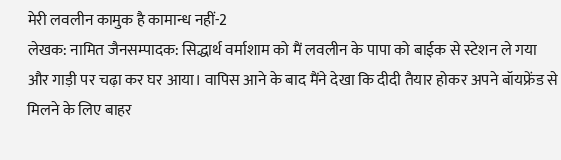मेरी लवलीन कामुक है कामान्ध नहीं-2
लेखक: नामित जैनसम्पादक: सिद्धार्थ वर्माशाम को मैं लवलीन के पापा को बाईक से स्टेशन ले गया और गाड़ी पर चढ़ा कर घर आया। वापिस आने के बाद मैंने देखा कि दीदी तैयार होकर अपने बॉयफ्रेंड से मिलने के लिए बाहर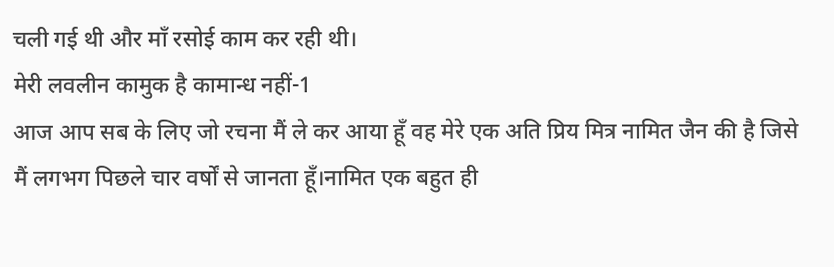चली गई थी और माँ रसोई काम कर रही थी।
मेरी लवलीन कामुक है कामान्ध नहीं-1
आज आप सब के लिए जो रचना मैं ले कर आया हूँ वह मेरे एक अति प्रिय मित्र नामित जैन की है जिसे मैं लगभग पिछले चार वर्षों से जानता हूँ।नामित एक बहुत ही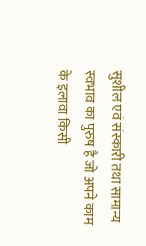सुशील एवं संस्कारी तथा सामान्य स्वभाव का पुरुष है जो अपने काम के इलावा किसी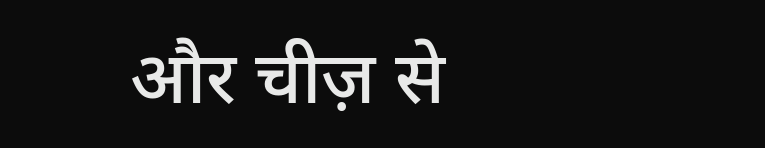और चीज़ से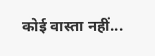कोई वास्ता नहीं...